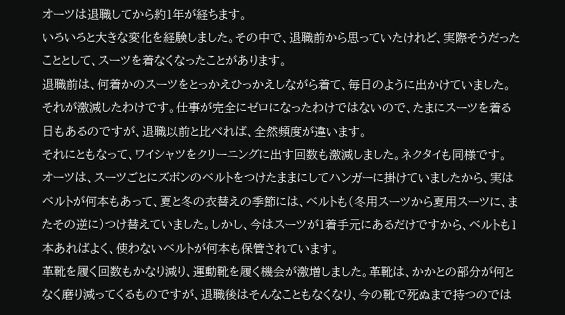オーツは退職してから約1年が経ちます。
いろいろと大きな変化を経験しました。その中で、退職前から思っていたけれど、実際そうだったこととして、スーツを着なくなったことがあります。
退職前は、何着かのスーツをとっかえひっかえしながら着て、毎日のように出かけていました。それが激減したわけです。仕事が完全にゼロになったわけではないので、たまにスーツを着る日もあるのですが、退職以前と比べれば、全然頻度が違います。
それにともなって、ワイシャツをクリーニングに出す回数も激減しました。ネクタイも同様です。
オーツは、スーツごとにズボンのベルトをつけたままにしてハンガーに掛けていましたから、実はベルトが何本もあって、夏と冬の衣替えの季節には、ベルトも(冬用スーツから夏用スーツに、またその逆に)つけ替えていました。しかし、今はスーツが1着手元にあるだけですから、ベルトも1本あればよく、使わないベルトが何本も保管されています。
革靴を履く回数もかなり減り、運動靴を履く機会が激増しました。革靴は、かかとの部分が何となく磨り減ってくるものですが、退職後はそんなこともなくなり、今の靴で死ぬまで持つのでは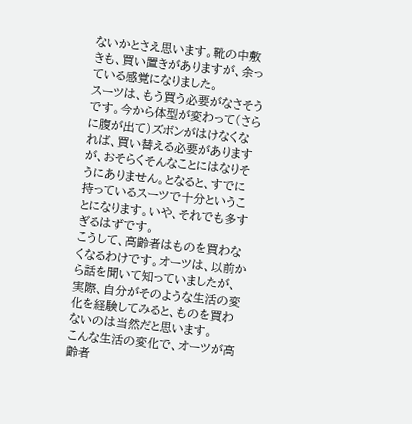ないかとさえ思います。靴の中敷きも、買い置きがありますが、余っている感覚になりました。
スーツは、もう買う必要がなさそうです。今から体型が変わって(さらに腹が出て)ズボンがはけなくなれば、買い替える必要がありますが、おそらくそんなことにはなりそうにありません。となると、すでに持っているスーツで十分ということになります。いや、それでも多すぎるはずです。
こうして、高齢者はものを買わなくなるわけです。オーツは、以前から話を聞いて知っていましたが、実際、自分がそのような生活の変化を経験してみると、ものを買わないのは当然だと思います。
こんな生活の変化で、オーツが高齢者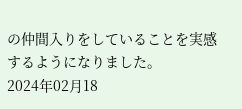の仲間入りをしていることを実感するようになりました。
2024年02月18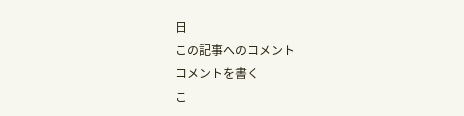日
この記事へのコメント
コメントを書く
こ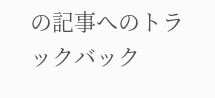の記事へのトラックバック